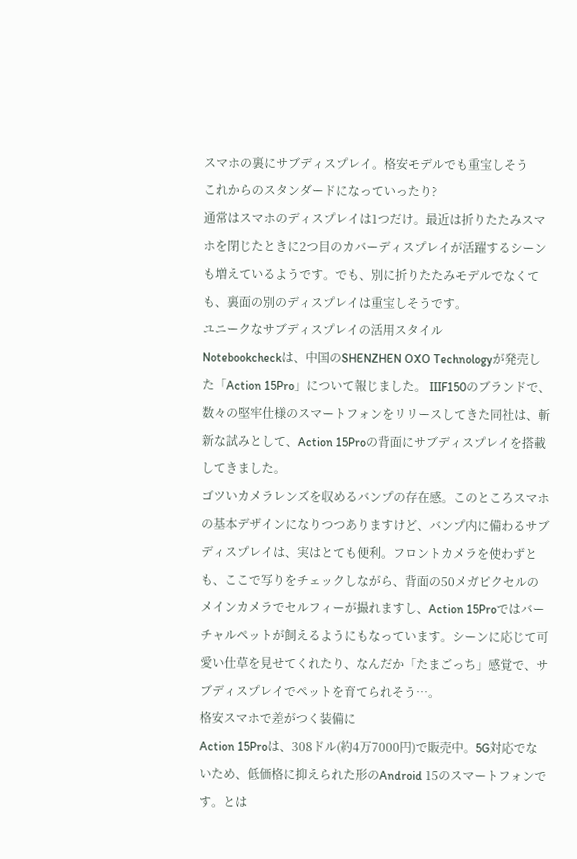スマホの裏にサブディスプレイ。格安モデルでも重宝しそう
これからのスタンダードになっていったり?
通常はスマホのディスプレイは1つだけ。最近は折りたたみスマホを閉じたときに2つ目のカバーディスプレイが活躍するシーンも増えているようです。でも、別に折りたたみモデルでなくても、裏面の別のディスプレイは重宝しそうです。
ユニークなサブディスプレイの活用スタイル
Notebookcheckは、中国のSHENZHEN OXO Technologyが発売した「Action 15Pro」について報じました。 IIIF150のブランドで、数々の堅牢仕様のスマートフォンをリリースしてきた同社は、斬新な試みとして、Action 15Proの背面にサブディスプレイを搭載してきました。
ゴツいカメラレンズを収めるバンプの存在感。このところスマホの基本デザインになりつつありますけど、バンプ内に備わるサブディスプレイは、実はとても便利。フロントカメラを使わずとも、ここで写りをチェックしながら、背面の50メガピクセルのメインカメラでセルフィーが撮れますし、Action 15Proではバーチャルペットが飼えるようにもなっています。シーンに応じて可愛い仕草を見せてくれたり、なんだか「たまごっち」感覚で、サブディスプレイでペットを育てられそう…。
格安スマホで差がつく装備に
Action 15Proは、308ドル(約4万7000円)で販売中。5G対応でないため、低価格に抑えられた形のAndroid 15のスマートフォンです。とは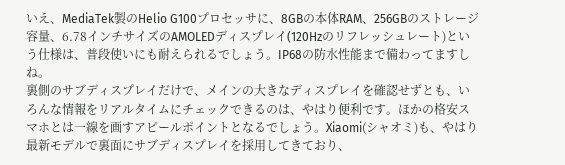いえ、MediaTek製のHelio G100プロセッサに、8GBの本体RAM、256GBのストレージ容量、6.78インチサイズのAMOLEDディスプレイ(120Hzのリフレッシュレート)という仕様は、普段使いにも耐えられるでしょう。IP68の防水性能まで備わってますしね。
裏側のサブディスプレイだけで、メインの大きなディスプレイを確認せずとも、いろんな情報をリアルタイムにチェックできるのは、やはり便利です。ほかの格安スマホとは一線を画すアピールポイントとなるでしょう。Xiaomi(シャオミ)も、やはり最新モデルで裏面にサブディスプレイを採用してきており、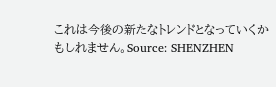これは今後の新たなトレンドとなっていくかもしれません。Source: SHENZHEN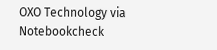OXO Technology via Notebookcheck